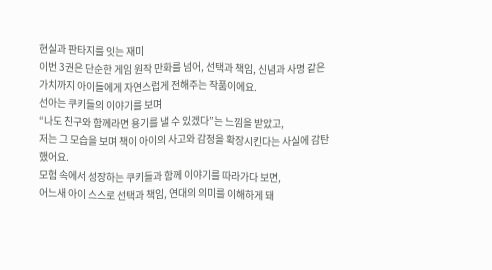현실과 판타지를 잇는 재미
이번 3권은 단순한 게임 원작 만화를 넘어, 선택과 책임, 신념과 사명 같은
가치까지 아이들에게 자연스럽게 전해주는 작품이에요.
선아는 쿠키들의 이야기를 보며
“나도 친구와 함께라면 용기를 낼 수 있겠다”는 느낌을 받았고,
저는 그 모습을 보며 책이 아이의 사고와 감정을 확장시킨다는 사실에 감탄했어요.
모험 속에서 성장하는 쿠키들과 함께 이야기를 따라가다 보면,
어느새 아이 스스로 선택과 책임, 연대의 의미를 이해하게 돼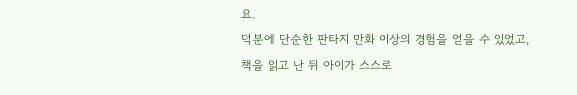요.
덕분에 단순한 판타지 만화 이상의 경험을 얻을 수 있었고,
책을 읽고 난 뒤 아이가 스스로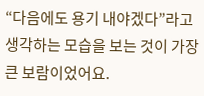“다음에도 용기 내야겠다”라고 생각하는 모습을 보는 것이 가장 큰 보람이었어요.